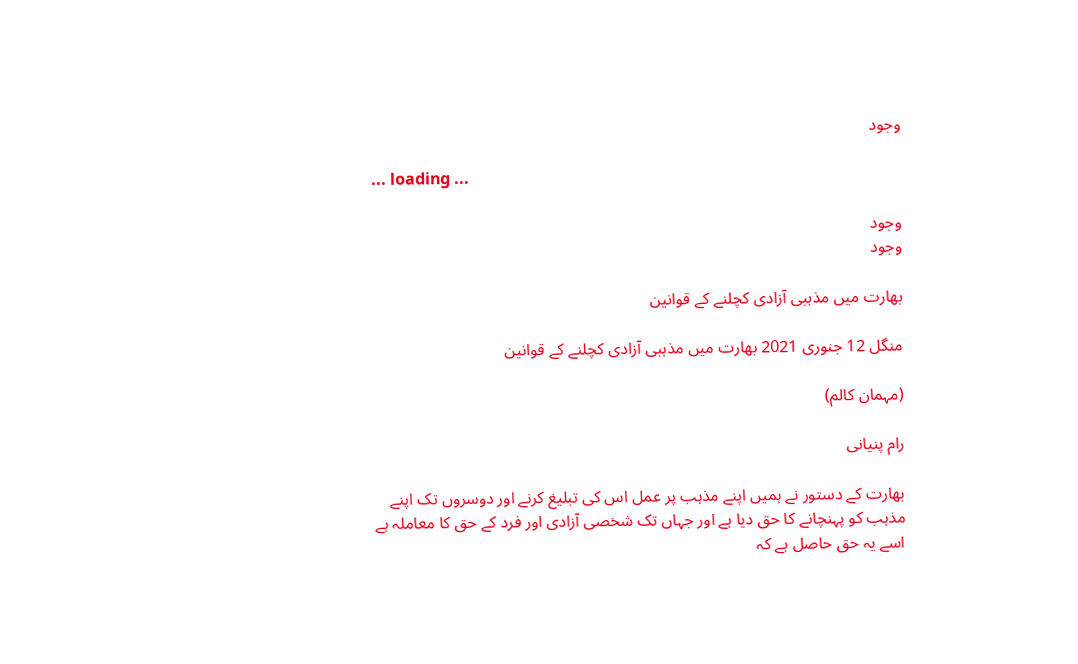وجود

... loading ...

وجود
وجود

بھارت میں مذہبی آزادی کچلنے کے قوانین

منگل 12 جنوری 2021 بھارت میں مذہبی آزادی کچلنے کے قوانین

(مہمان کالم)

رام پنیانی

بھارت کے دستور نے ہمیں اپنے مذہب پر عمل اس کی تبلیغ کرنے اور دوسروں تک اپنے مذہب کو پہنچانے کا حق دیا ہے اور جہاں تک شخصی آزادی اور فرد کے حق کا معاملہ ہے اسے یہ حق حاصل ہے کہ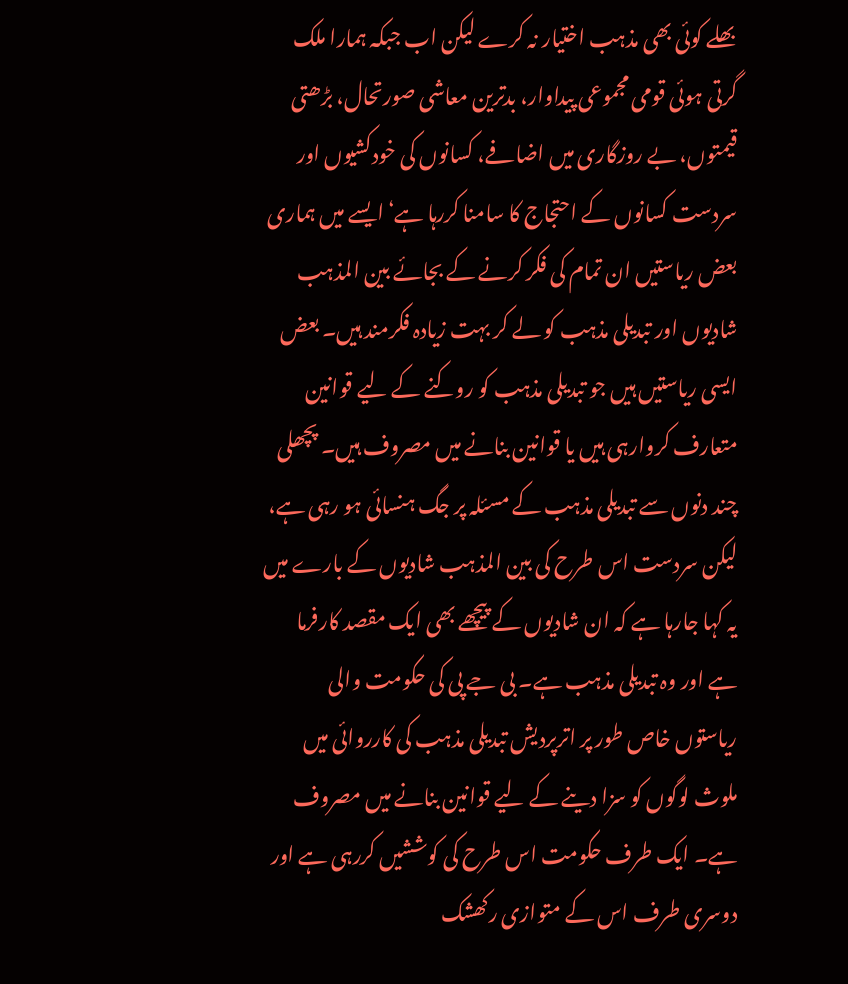بھلے کوئی بھی مذہب اختیار نہ کرے لیکن اب جبکہ ہمارا ملک گرتی ہوئی قومی مجموعی پیداوار، بدترین معاشی صورتحال، بڑھتی قیمتوں، بے روزگاری میں اضافے، کسانوں کی خودکشیوں اور سردست کسانوں کے احتجاج کا سامنا کررہا ہے‘ ایسے میں ہماری بعض ریاستیں ان تمام کی فکر کرنے کے بجائے بین المذہب شادیوں اور تبدیلی مذہب کو لے کر بہت زیادہ فکرمند ہیں۔ بعض ایسی ریاستیں ہیں جو تبدیلی مذہب کو روکنے کے لیے قوانین متعارف کروارہی ہیں یا قوانین بنانے میں مصروف ہیں۔ پچھلی چند دنوں سے تبدیلی مذہب کے مسئلہ پر جگ ہنسائی ہو رہی ہے، لیکن سردست اس طرح کی بین المذہب شادیوں کے بارے میں یہ کہا جارہا ہے کہ ان شادیوں کے پیچھے بھی ایک مقصد کارفرما ہے اور وہ تبدیلی مذہب ہے۔ بی جے پی کی حکومت والی ریاستوں خاص طور پر اترپردیش تبدیلی مذہب کی کارروائی میں ملوث لوگوں کو سزا دینے کے لیے قوانین بنانے میں مصروف ہے۔ ایک طرف حکومت اس طرح کی کوششیں کررہی ہے اور دوسری طرف اس کے متوازی رکھشک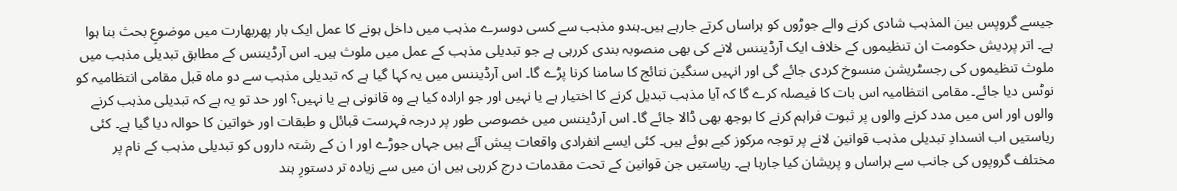جیسے گروپس بین المذہب شادی کرنے والے جوڑوں کو ہراساں کرتے جارہے ہیں۔ہندو مذہب سے کسی دوسرے مذہب میں داخل ہونے کا عمل ایک بار پھربھارت میں موضوعِ بحث بنا ہوا ہے۔ اتر پردیش حکومت ان تنظیموں کے خلاف ایک آرڈیننس لانے کی بھی منصوبہ بندی کررہی ہے جو تبدیلی مذہب کے عمل میں ملوث ہیں۔ اس آرڈیننس کے مطابق تبدیلی مذہب میں ملوث تنظیموں کی رجسٹریشن منسوخ کردی جائے گی اور انہیں سنگین نتائج کا سامنا کرنا پڑے گا۔ اس آرڈیننس میں یہ کہا گیا ہے کہ تبدیلی مذہب سے دو ماہ قبل مقامی انتظامیہ کو نوٹس دیا جائے۔ مقامی انتظامیہ اس بات کا فیصلہ کرے گا کہ آیا مذہب تبدیل کرنے کا اختیار ہے یا نہیں اور جو ارادہ کیا ہے وہ قانونی ہے یا نہیں؟ اور حد تو یہ ہے کہ تبدیلی مذہب کرنے والوں اور اس میں مدد کرنے والوں پر ثبوت فراہم کرنے کا بوجھ بھی ڈالا جائے گا۔ اس آرڈیننس میں خصوصی طور پر درجہ فہرست قبائل و طبقات اور خواتین کا حوالہ دیا گیا ہے۔ کئی ریاستیں اب انسدادِ تبدیلی مذہب قوانین لانے پر توجہ مرکوز کیے ہوئے ہیں۔ کئی ایسے انفرادی واقعات پیش آئے ہیں جہاں جوڑے اور ا ن کے رشتہ داروں کو تبدیلی مذہب کے نام پر مختلف گروپوں کی جانب سے ہراساں و پریشان کیا جارہا ہے۔ ریاستیں جن قوانین کے تحت مقدمات درج کررہی ہیں ان میں سے زیادہ تر دستورِ ہند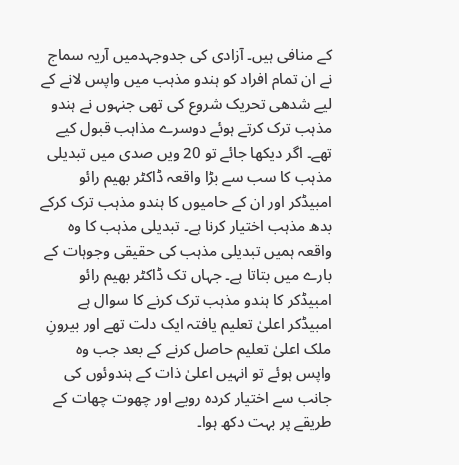کے منافی ہیں۔ آزادی کی جدوجہدمیں آریہ سماج نے ان تمام افراد کو ہندو مذہب میں واپس لانے کے لیے شدھی تحریک شروع کی تھی جنہوں نے ہندو مذہب ترک کرتے ہوئے دوسرے مذاہب قبول کیے تھے۔ اگر دیکھا جائے تو 20 ویں صدی میں تبدیلی مذہب کا سب سے بڑا واقعہ ڈاکٹر بھیم رائو امبیڈکر اور ان کے حامیوں کا ہندو مذہب ترک کرکے بدھ مذہب اختیار کرنا ہے۔ تبدیلی مذہب کا وہ واقعہ ہمیں تبدیلی مذہب کی حقیقی وجوہات کے بارے میں بتاتا ہے۔ جہاں تک ڈاکٹر بھیم رائو امبیڈکر کا ہندو مذہب ترک کرنے کا سوال ہے امبیڈکر اعلیٰ تعلیم یافتہ ایک دلت تھے اور بیرونِ ملک اعلیٰ تعلیم حاصل کرنے کے بعد جب وہ واپس ہوئے تو انہیں اعلیٰ ذات کے ہندوئوں کی جانب سے اختیار کردہ رویے اور چھوت چھات کے طریقے پر بہت دکھ ہوا۔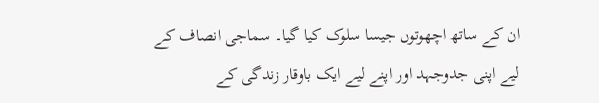ان کے ساتھ اچھوتوں جیسا سلوک کیا گیا۔ سماجی انصاف کے لیے اپنی جدوجہد اور اپنے لیے ایک باوقار زندگی کے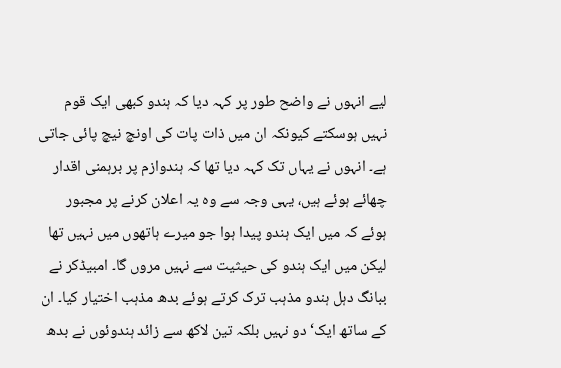لیے انہوں نے واضح طور پر کہہ دیا کہ ہندو کبھی ایک قوم نہیں ہوسکتے کیونکہ ان میں ذات پات کی اونچ نیچ پائی جاتی ہے۔ انہوں نے یہاں تک کہہ دیا تھا کہ ہندوازم پر برہمنی اقدار چھائے ہوئے ہیں، یہی وجہ سے وہ یہ اعلان کرنے پر مجبور ہوئے کہ میں ایک ہندو پیدا ہوا جو میرے ہاتھوں میں نہیں تھا لیکن میں ایک ہندو کی حیثیت سے نہیں مروں گا۔ امبیڈکر نے ببانگ دہل ہندو مذہب ترک کرتے ہوئے بدھ مذہب اختیار کیا۔ ان کے ساتھ ایک‘ دو نہیں بلکہ تین لاکھ سے زائد ہندوئوں نے بدھ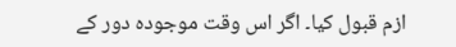ازم قبول کیا۔ اگر اس وقت موجودہ دور کے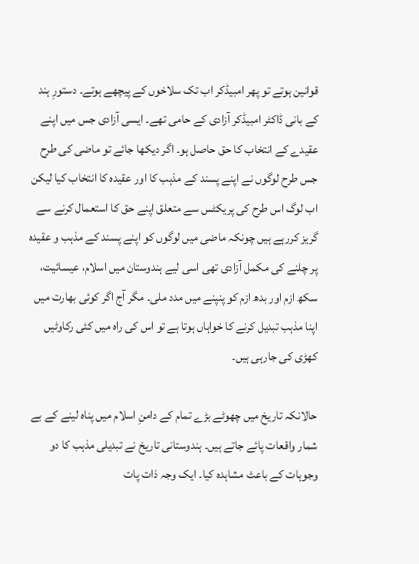قوانین ہوتے تو پھر امبیڈکر اب تک سلاخوں کے پیچھے ہوتے۔ دستورِ ہند کے بانی ڈاکٹر امبیڈکر آزادی کے حامی تھے۔ ایسی آزادی جس میں اپنے عقیدے کے انتخاب کا حق حاصل ہو۔ اگر دیکھا جائے تو ماضی کی طرح جس طرح لوگوں نے اپنے پسند کے مذہب کا اور عقیدہ کا انتخاب کیا لیکن اب لوگ اس طرح کی پریکٹس سے متعلق اپنے حق کا استعمال کرنے سے گریز کررہے ہیں چونکہ ماضی میں لوگوں کو اپنے پسند کے مذہب و عقیدہ پر چلنے کی مکمل آزادی تھی اسی لیے ہندوستان میں اسلام، عیسائیت، سکھ ازم اور بدھ ازم کو پنپنے میں مدد ملی۔ مگر آج اگر کوئی بھارت میں اپنا مذہب تبدیل کرنے کا خواہاں ہوتا ہے تو اس کی راہ میں کئی رکاوٹیں کھڑی کی جارہی ہیں۔

حالانکہ تاریخ میں چھوٹے بڑے تمام کے دامنِ اسلام میں پناہ لینے کے بے شمار واقعات پائے جاتے ہیں۔ ہندوستانی تاریخ نے تبدیلی مذہب کا دو وجوہات کے باعث مشاہدہ کیا۔ ایک وجہ ذات پات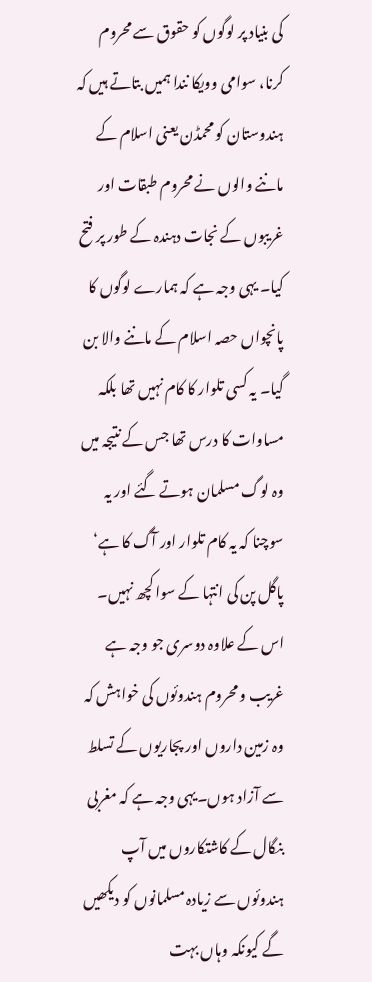کی بنیاد پر لوگوں کو حقوق سے محروم کرنا، سوامی وویکا نندا ہمیں بتاتے ہیں کہ ہندوستان کو محمڈن یعنی اسلام کے ماننے والوں نے محروم طبقات اور غریبوں کے نجات دہندہ کے طور پر فتح کیا۔ یہی وجہ ہے کہ ہمارے لوگوں کا پانچواں حصہ اسلام کے ماننے والا بن گیا۔ یہ کسی تلوار کا کام نہیں تھا بلکہ مساوات کا درس تھا جس کے نتیجہ میں وہ لوگ مسلمان ہوتے گئے اور یہ سوچنا کہ یہ کام تلوار اور آگ کا ہے‘ پاگل پن کی انتہا کے سوا کچھ نہیں۔ اس کے علاوہ دوسری جو وجہ ہے غریب و محروم ہندوئوں کی خواہش کہ وہ زمین داروں اور پجاریوں کے تسلط سے آزاد ہوں۔یہی وجہ ہے کہ مغربی بنگال کے کاشتکاروں میں آپ ہندوئوں سے زیادہ مسلمانوں کو دیکھیں گے کیونکہ وہاں بہت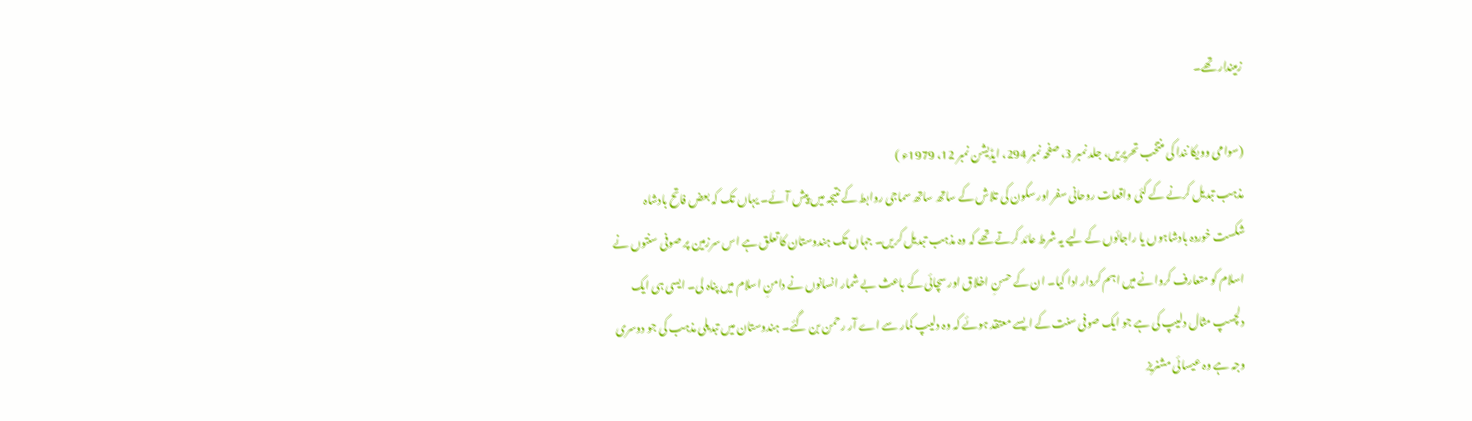زمیندار تھے۔

(سوامی وویکا نندا کی منتخب تحریریں، جلد نمبر 3، صفحہ نمبر 294، ایڈیشن نمبر 12، 1979ء )
مذہب تبدیل کرنے کے کئی واقعات روحانی سفر اور سکون کی تلاش کے ساتھ ساتھ سماجی روابط کے نتیجہ میں پیش آئے۔ یہاں تک کہ بعض فاتح بادشاہ شکست خوردہ بادشاہوں یا راجائوں کے لیے یہ شرط عائد کرتے تھے کہ وہ مذہب تبدیل کریں۔ جہاں تک ہندوستان کا تعلق ہے اس سرزمین پر صوفی سنتوں نے اسلام کو متعارف کروانے میں اہم کردار ادا کیا۔ ان کے حسنِ اخلاق اور سچائی کے باعث بے شمار انسانوں نے دامنِ اسلام میں پناہ لی۔ ایسی ہی ایک دلچسپ مثال دلیپ کی ہے جو ایک صوفی سنت کے ایسے معتقد ہوئے کہ وہ دلیپ کمار سے اے آر رحمن بن گئے۔ ہندوستان میں تبدیلی مذہب کی جو دوسری وجہ ہے وہ عیسائی مشنریز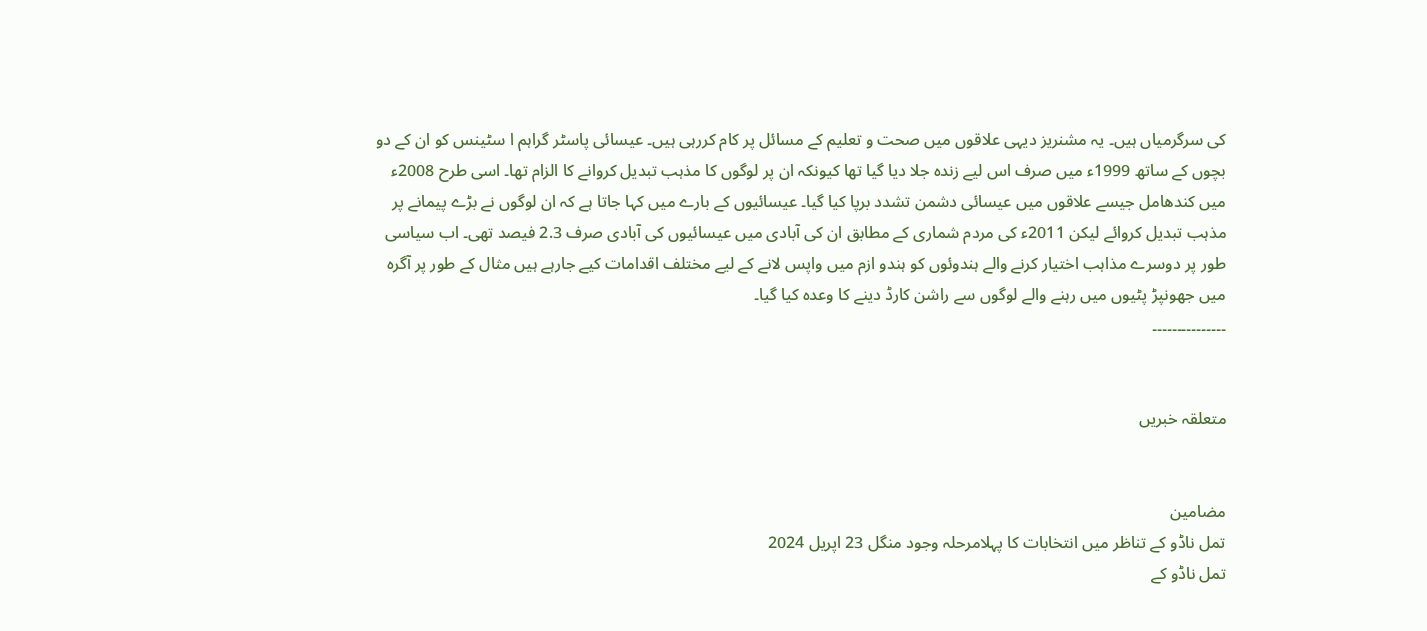کی سرگرمیاں ہیں۔ یہ مشنریز دیہی علاقوں میں صحت و تعلیم کے مسائل پر کام کررہی ہیں۔ عیسائی پاسٹر گراہم ا سٹینس کو ان کے دو بچوں کے ساتھ 1999ء میں صرف اس لیے زندہ جلا دیا گیا تھا کیونکہ ان پر لوگوں کا مذہب تبدیل کروانے کا الزام تھا۔ اسی طرح 2008ء میں کندھامل جیسے علاقوں میں عیسائی دشمن تشدد برپا کیا گیا۔ عیسائیوں کے بارے میں کہا جاتا ہے کہ ان لوگوں نے بڑے پیمانے پر مذہب تبدیل کروائے لیکن 2011ء کی مردم شماری کے مطابق ان کی آبادی میں عیسائیوں کی آبادی صرف 2.3 فیصد تھی۔ اب سیاسی طور پر دوسرے مذاہب اختیار کرنے والے ہندوئوں کو ہندو ازم میں واپس لانے کے لیے مختلف اقدامات کیے جارہے ہیں مثال کے طور پر آگرہ میں جھونپڑ پٹیوں میں رہنے والے لوگوں سے راشن کارڈ دینے کا وعدہ کیا گیا۔
۔۔۔۔۔۔۔۔۔۔۔۔۔۔۔


متعلقہ خبریں


مضامین
تمل ناڈو کے تناظر میں انتخابات کا پہلامرحلہ وجود منگل 23 اپریل 2024
تمل ناڈو کے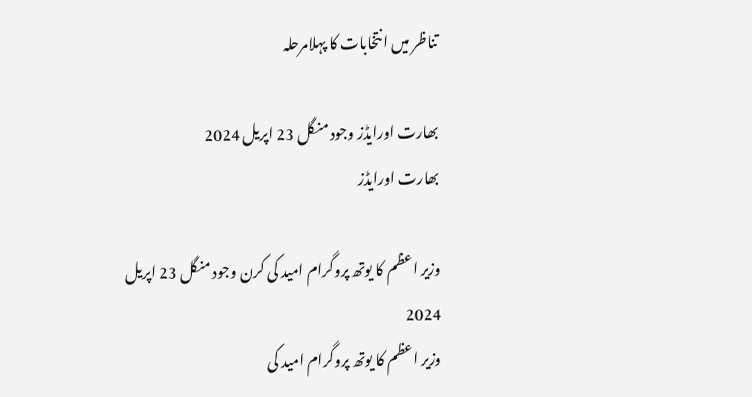تناظر میں انتخابات کا پہلامرحلہ

بھارت اورایڈز وجود منگل 23 اپریل 2024
بھارت اورایڈز

وزیر اعظم کا یوتھ پروگرام امید کی کرن وجود منگل 23 اپریل 2024
وزیر اعظم کا یوتھ پروگرام امید کی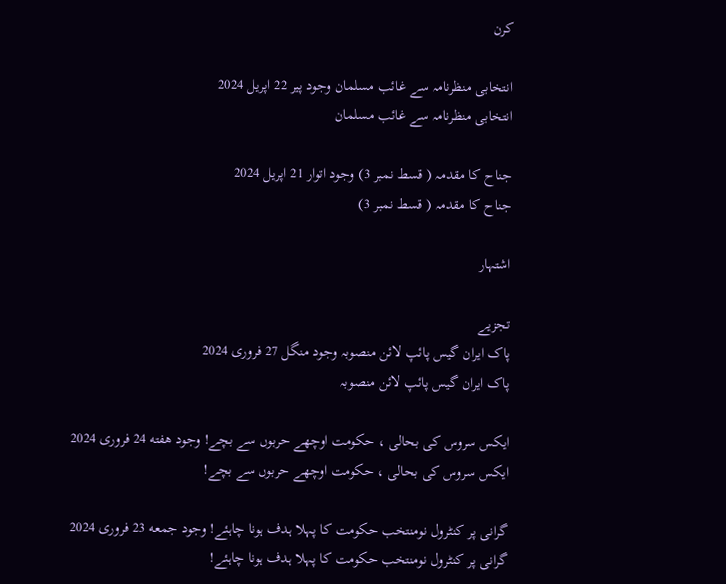کرن

انتخابی منظرنامہ سے غائب مسلمان وجود پیر 22 اپریل 2024
انتخابی منظرنامہ سے غائب مسلمان

جناح کا مقدمہ ( قسط نمبر 3) وجود اتوار 21 اپریل 2024
جناح کا مقدمہ ( قسط نمبر 3)

اشتہار

تجزیے
پاک ایران گیس پائپ لائن منصوبہ وجود منگل 27 فروری 2024
پاک ایران گیس پائپ لائن منصوبہ

ایکس سروس کی بحالی ، حکومت اوچھے حربوں سے بچے! وجود هفته 24 فروری 2024
ایکس سروس کی بحالی ، حکومت اوچھے حربوں سے بچے!

گرانی پر کنٹرول نومنتخب حکومت کا پہلا ہدف ہونا چاہئے! وجود جمعه 23 فروری 2024
گرانی پر کنٹرول نومنتخب حکومت کا پہلا ہدف ہونا چاہئے!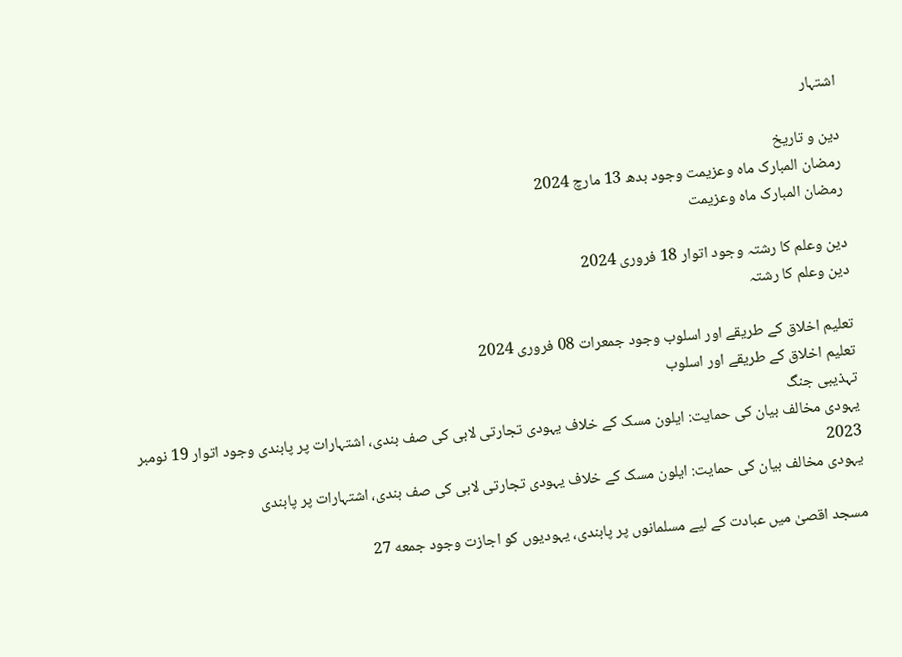اشتہار

دین و تاریخ
رمضان المبارک ماہ وعزیمت وجود بدھ 13 مارچ 2024
رمضان المبارک ماہ وعزیمت

دین وعلم کا رشتہ وجود اتوار 18 فروری 2024
دین وعلم کا رشتہ

تعلیم اخلاق کے طریقے اور اسلوب وجود جمعرات 08 فروری 2024
تعلیم اخلاق کے طریقے اور اسلوب
تہذیبی جنگ
یہودی مخالف بیان کی حمایت: ایلون مسک کے خلاف یہودی تجارتی لابی کی صف بندی، اشتہارات پر پابندی وجود اتوار 19 نومبر 2023
یہودی مخالف بیان کی حمایت: ایلون مسک کے خلاف یہودی تجارتی لابی کی صف بندی، اشتہارات پر پابندی

مسجد اقصیٰ میں عبادت کے لیے مسلمانوں پر پابندی، یہودیوں کو اجازت وجود جمعه 27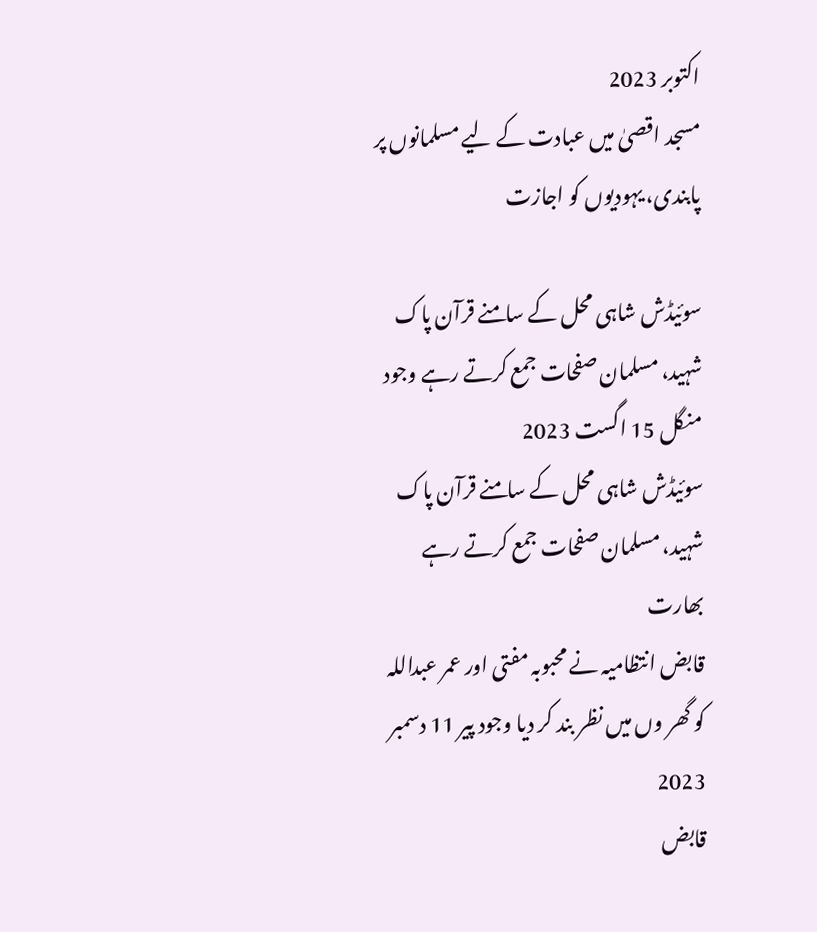اکتوبر 2023
مسجد اقصیٰ میں عبادت کے لیے مسلمانوں پر پابندی، یہودیوں کو اجازت

سوئیڈش شاہی محل کے سامنے قرآن پاک شہید، مسلمان صفحات جمع کرتے رہے وجود منگل 15 اگست 2023
سوئیڈش شاہی محل کے سامنے قرآن پاک شہید، مسلمان صفحات جمع کرتے رہے
بھارت
قابض انتظامیہ نے محبوبہ مفتی اور عمر عبداللہ کو گھر وں میں نظر بند کر دیا وجود پیر 11 دسمبر 2023
قابض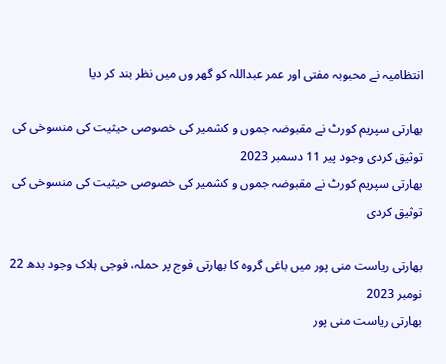انتظامیہ نے محبوبہ مفتی اور عمر عبداللہ کو گھر وں میں نظر بند کر دیا

بھارتی سپریم کورٹ نے مقبوضہ جموں و کشمیر کی خصوصی حیثیت کی منسوخی کی توثیق کردی وجود پیر 11 دسمبر 2023
بھارتی سپریم کورٹ نے مقبوضہ جموں و کشمیر کی خصوصی حیثیت کی منسوخی کی توثیق کردی

بھارتی ریاست منی پور میں باغی گروہ کا بھارتی فوج پر حملہ، فوجی ہلاک وجود بدھ 22 نومبر 2023
بھارتی ریاست منی پور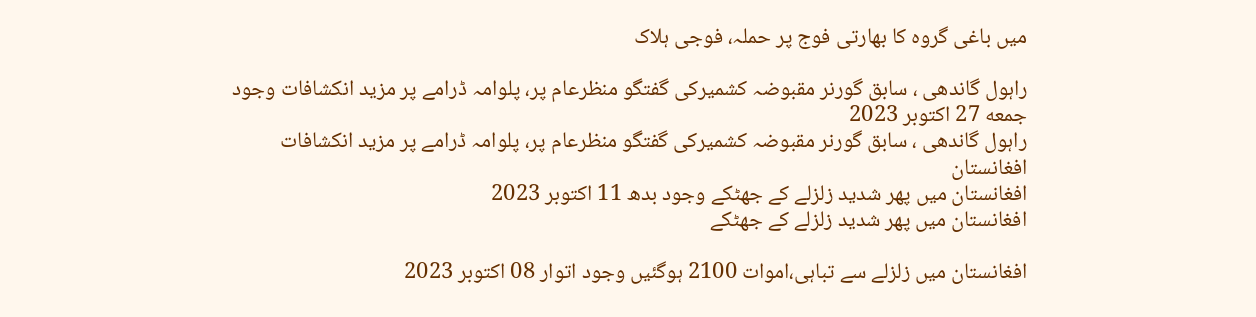میں باغی گروہ کا بھارتی فوج پر حملہ، فوجی ہلاک

راہول گاندھی ، سابق گورنر مقبوضہ کشمیرکی گفتگو منظرعام پر، پلوامہ ڈرامے پر مزید انکشافات وجود جمعه 27 اکتوبر 2023
راہول گاندھی ، سابق گورنر مقبوضہ کشمیرکی گفتگو منظرعام پر، پلوامہ ڈرامے پر مزید انکشافات
افغانستان
افغانستان میں پھر شدید زلزلے کے جھٹکے وجود بدھ 11 اکتوبر 2023
افغانستان میں پھر شدید زلزلے کے جھٹکے

افغانستان میں زلزلے سے تباہی،اموات 2100 ہوگئیں وجود اتوار 08 اکتوبر 2023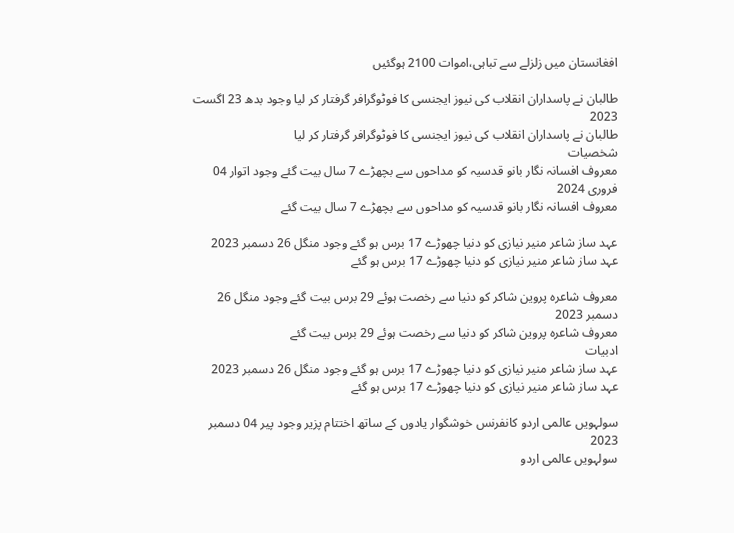افغانستان میں زلزلے سے تباہی،اموات 2100 ہوگئیں

طالبان نے پاسداران انقلاب کی نیوز ایجنسی کا فوٹوگرافر گرفتار کر لیا وجود بدھ 23 اگست 2023
طالبان نے پاسداران انقلاب کی نیوز ایجنسی کا فوٹوگرافر گرفتار کر لیا
شخصیات
معروف افسانہ نگار بانو قدسیہ کو مداحوں سے بچھڑے 7 سال بیت گئے وجود اتوار 04 فروری 2024
معروف افسانہ نگار بانو قدسیہ کو مداحوں سے بچھڑے 7 سال بیت گئے

عہد ساز شاعر منیر نیازی کو دنیا چھوڑے 17 برس ہو گئے وجود منگل 26 دسمبر 2023
عہد ساز شاعر منیر نیازی کو دنیا چھوڑے 17 برس ہو گئے

معروف شاعرہ پروین شاکر کو دنیا سے رخصت ہوئے 29 برس بیت گئے وجود منگل 26 دسمبر 2023
معروف شاعرہ پروین شاکر کو دنیا سے رخصت ہوئے 29 برس بیت گئے
ادبیات
عہد ساز شاعر منیر نیازی کو دنیا چھوڑے 17 برس ہو گئے وجود منگل 26 دسمبر 2023
عہد ساز شاعر منیر نیازی کو دنیا چھوڑے 17 برس ہو گئے

سولہویں عالمی اردو کانفرنس خوشگوار یادوں کے ساتھ اختتام پزیر وجود پیر 04 دسمبر 2023
سولہویں عالمی اردو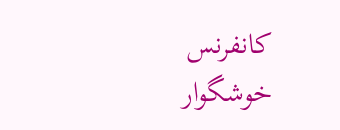کانفرنس خوشگوار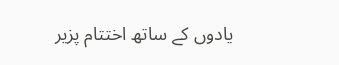یادوں کے ساتھ اختتام پزیر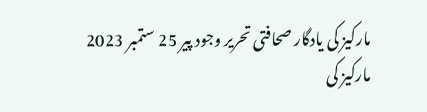مارکیز کی یادگار صحافتی تحریر وجود پیر 25 ستمبر 2023
مارکیز کی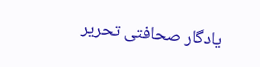یادگار صحافتی تحریر